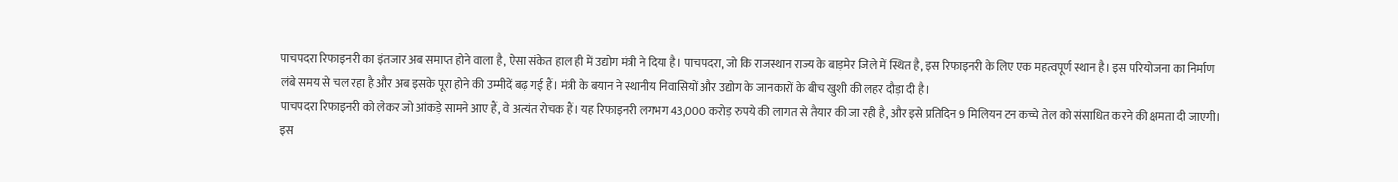पाचपदरा रिफाइनरी का इंतजार अब समाप्त होने वाला है, ऐसा संकेत हाल ही में उद्योग मंत्री ने दिया है। पाचपदरा, जो कि राजस्थान राज्य के बाड़मेर जिले में स्थित है, इस रिफाइनरी के लिए एक महत्वपूर्ण स्थान है। इस परियोजना का निर्माण लंबे समय से चल रहा है और अब इसके पूरा होने की उम्मीदें बढ़ गई हैं। मंत्री के बयान ने स्थानीय निवासियों और उद्योग के जानकारों के बीच खुशी की लहर दौड़ा दी है।
पाचपदरा रिफाइनरी को लेकर जो आंकड़े सामने आए हैं, वे अत्यंत रोचक हैं। यह रिफाइनरी लगभग 43,000 करोड़ रुपये की लागत से तैयार की जा रही है, और इसे प्रतिदिन 9 मिलियन टन कच्चे तेल को संसाधित करने की क्षमता दी जाएगी। इस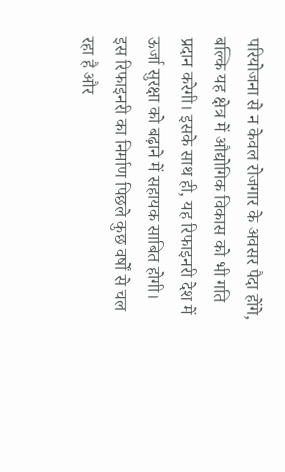परियोजना से न केवल रोजगार के अवसर पैदा होंगे, बल्कि यह क्षेत्र में औद्योगिक विकास को भी गति प्रदान करेगी। इसके साथ ही, यह रिफाइनरी देश में ऊर्जा सुरक्षा को बढ़ाने में सहायक साबित होगी।
इस रिफाइनरी का निर्माण पिछले कुछ वर्षों से चल रहा है और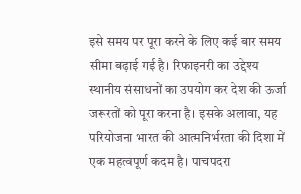इसे समय पर पूरा करने के लिए कई बार समय सीमा बढ़ाई गई है। रिफाइनरी का उद्देश्य स्थानीय संसाधनों का उपयोग कर देश की ऊर्जा जरूरतों को पूरा करना है। इसके अलावा, यह परियोजना भारत की आत्मनिर्भरता की दिशा में एक महत्वपूर्ण कदम है। पाचपदरा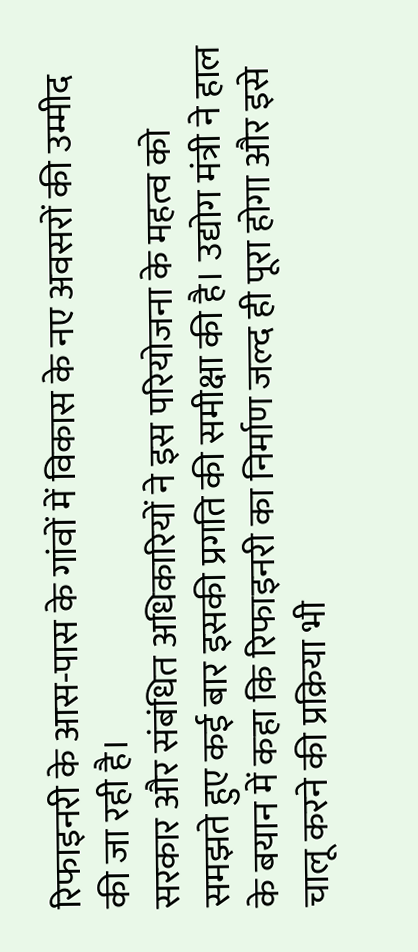रिफाइनरी के आस-पास के गांवों में विकास के नए अवसरों की उम्मीद की जा रही है।
सरकार और संबंधित अधिकारियों ने इस परियोजना के महत्व को समझते हुए कई बार इसकी प्रगति की समीक्षा की है। उद्योग मंत्री ने हाल के बयान में कहा कि रिफाइनरी का निर्माण जल्द ही पूरा होगा और इसे चालू करने की प्रक्रिया भी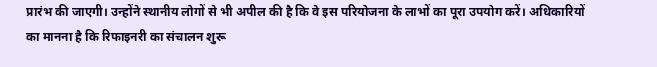प्रारंभ की जाएगी। उन्होंने स्थानीय लोगों से भी अपील की है कि वे इस परियोजना के लाभों का पूरा उपयोग करें। अधिकारियों का मानना है कि रिफाइनरी का संचालन शुरू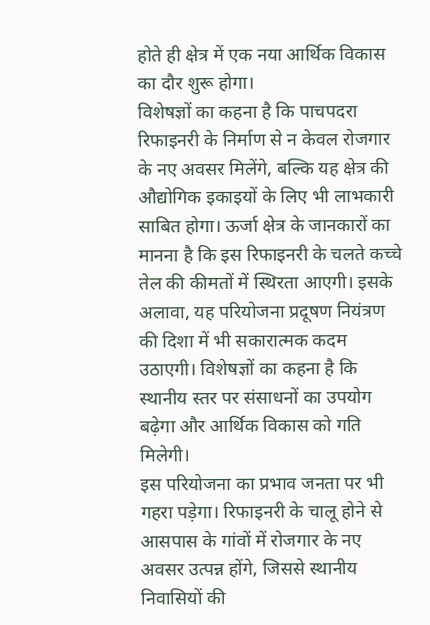होते ही क्षेत्र में एक नया आर्थिक विकास का दौर शुरू होगा।
विशेषज्ञों का कहना है कि पाचपदरा रिफाइनरी के निर्माण से न केवल रोजगार के नए अवसर मिलेंगे, बल्कि यह क्षेत्र की औद्योगिक इकाइयों के लिए भी लाभकारी साबित होगा। ऊर्जा क्षेत्र के जानकारों का मानना है कि इस रिफाइनरी के चलते कच्चे तेल की कीमतों में स्थिरता आएगी। इसके अलावा, यह परियोजना प्रदूषण नियंत्रण की दिशा में भी सकारात्मक कदम उठाएगी। विशेषज्ञों का कहना है कि स्थानीय स्तर पर संसाधनों का उपयोग बढ़ेगा और आर्थिक विकास को गति मिलेगी।
इस परियोजना का प्रभाव जनता पर भी गहरा पड़ेगा। रिफाइनरी के चालू होने से आसपास के गांवों में रोजगार के नए अवसर उत्पन्न होंगे, जिससे स्थानीय निवासियों की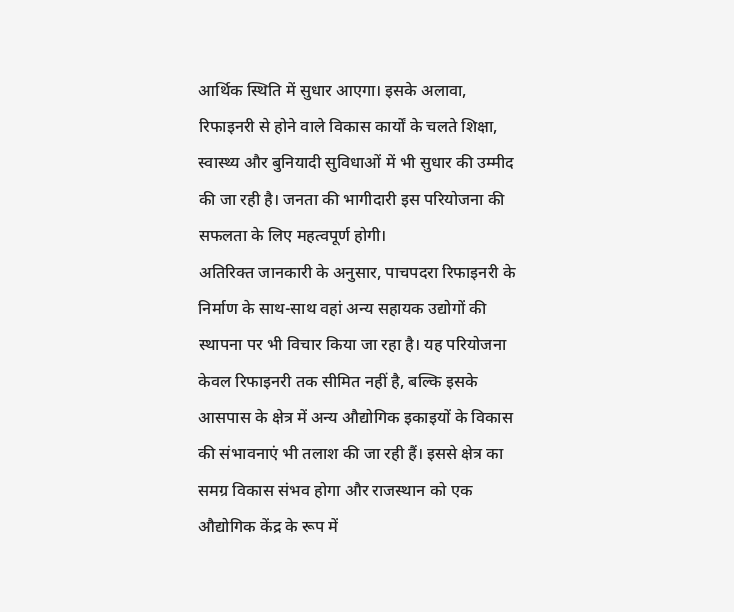आर्थिक स्थिति में सुधार आएगा। इसके अलावा, रिफाइनरी से होने वाले विकास कार्यों के चलते शिक्षा, स्वास्थ्य और बुनियादी सुविधाओं में भी सुधार की उम्मीद की जा रही है। जनता की भागीदारी इस परियोजना की सफलता के लिए महत्वपूर्ण होगी।
अतिरिक्त जानकारी के अनुसार, पाचपदरा रिफाइनरी के निर्माण के साथ-साथ वहां अन्य सहायक उद्योगों की स्थापना पर भी विचार किया जा रहा है। यह परियोजना केवल रिफाइनरी तक सीमित नहीं है, बल्कि इसके आसपास के क्षेत्र में अन्य औद्योगिक इकाइयों के विकास की संभावनाएं भी तलाश की जा रही हैं। इससे क्षेत्र का समग्र विकास संभव होगा और राजस्थान को एक औद्योगिक केंद्र के रूप में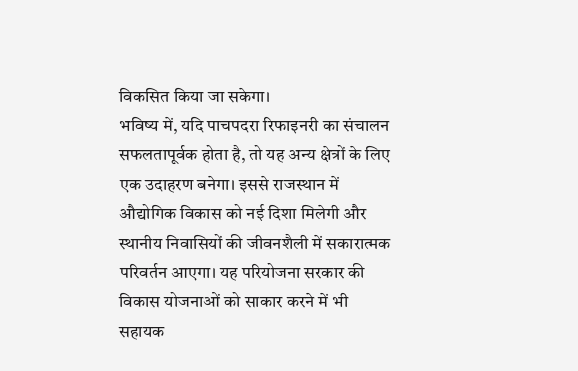विकसित किया जा सकेगा।
भविष्य में, यदि पाचपदरा रिफाइनरी का संचालन सफलतापूर्वक होता है, तो यह अन्य क्षेत्रों के लिए एक उदाहरण बनेगा। इससे राजस्थान में औद्योगिक विकास को नई दिशा मिलेगी और स्थानीय निवासियों की जीवनशैली में सकारात्मक परिवर्तन आएगा। यह परियोजना सरकार की विकास योजनाओं को साकार करने में भी सहायक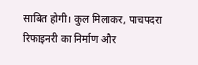साबित होगी। कुल मिलाकर, पाचपदरा रिफाइनरी का निर्माण और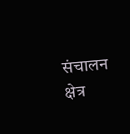संचालन क्षेत्र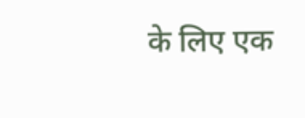के लिए एक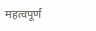महत्वपूर्ण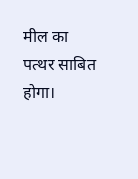मील का पत्थर साबित होगा।